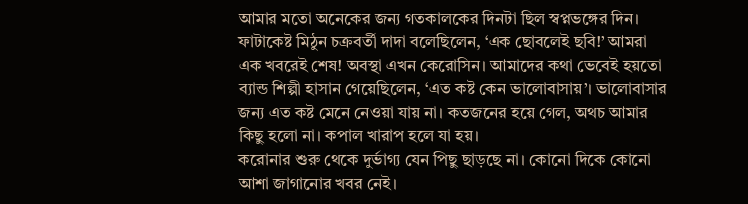আমার মতো অনেকের জন্য গতকালকের দিনটা ছিল স্বপ্নভঙ্গের দিন। ফাটাকেষ্ট মিঠুন চক্রবর্তী দাদা বলেছিলেন, ‘এক ছোবলেই ছবি!’ আমরা এক খবরেই শেষ! অবস্থা এখন কেরোসিন। আমাদের কথা ভেবেই হয়তো ব্যান্ড শিল্পী হাসান গেয়েছিলেন, ‘এত কষ্ট কেন ভালোবাসায়’। ভালোবাসার জন্য এত কষ্ট মেনে নেওয়া যায় না। কতজনের হয়ে গেল, অথচ আমার কিছু হলো না। কপাল খারাপ হলে যা হয়।
করোনার শুরু থেকে দুর্ভাগ্য যেন পিছু ছাড়ছে না। কোনো দিকে কোনো আশা জাগানোর খবর নেই।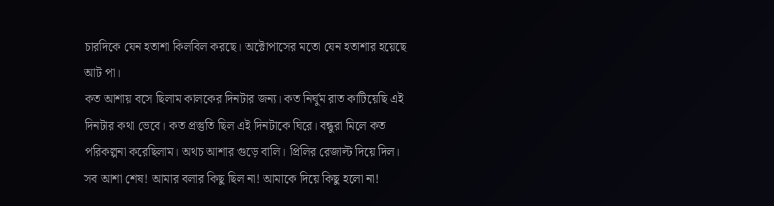চারদিকে যেন হতাশা কিলবিল করছে। অক্টোপাসের মতো যেন হতাশার হয়েছে আট পা।
কত আশায় বসে ছিলাম কালকের দিনটার জন্য। কত নির্ঘুম রাত কাটিয়েছি এই দিনটার কথা ভেবে। কত প্রস্তুতি ছিল এই দিনটাকে ঘিরে। বন্ধুরা মিলে কত পরিকল্পনা করেছিলাম। অথচ আশার গুড়ে বালি। প্রিলির রেজাল্ট দিয়ে দিল। সব আশা শেষ! আমার বলার কিছু ছিল না! আমাকে দিয়ে কিছু হলো না!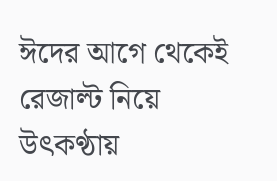ঈদের আগে থেকেই রেজাল্ট নিয়ে উৎকণ্ঠায়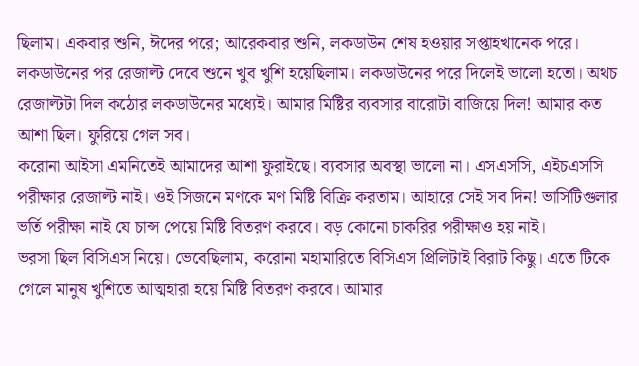ছিলাম। একবার শুনি, ঈদের পরে; আরেকবার শুনি, লকডাউন শেষ হওয়ার সপ্তাহখানেক পরে। লকডাউনের পর রেজাল্ট দেবে শুনে খুব খুশি হয়েছিলাম। লকডাউনের পরে দিলেই ভালো হতো। অথচ রেজাল্টটা দিল কঠোর লকডাউনের মধ্যেই। আমার মিষ্টির ব্যবসার বারোটা বাজিয়ে দিল! আমার কত আশা ছিল। ফুরিয়ে গেল সব।
করোনা আইসা এমনিতেই আমাদের আশা ফুরাইছে। ব্যবসার অবস্থা ভালো না। এসএসসি, এইচএসসি পরীক্ষার রেজাল্ট নাই। ওই সিজনে মণকে মণ মিষ্টি বিক্রি করতাম। আহারে সেই সব দিন! ভার্সিটিগুলার ভর্তি পরীক্ষা নাই যে চান্স পেয়ে মিষ্টি বিতরণ করবে। বড় কোনো চাকরির পরীক্ষাও হয় নাই।
ভরসা ছিল বিসিএস নিয়ে। ভেবেছিলাম, করোনা মহামারিতে বিসিএস প্রিলিটাই বিরাট কিছু। এতে টিকে গেলে মানুষ খুশিতে আত্মহারা হয়ে মিষ্টি বিতরণ করবে। আমার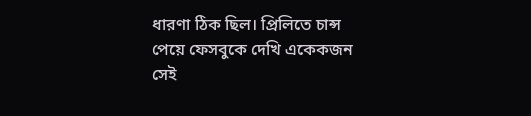ধারণা ঠিক ছিল। প্রিলিতে চান্স পেয়ে ফেসবুকে দেখি একেকজন সেই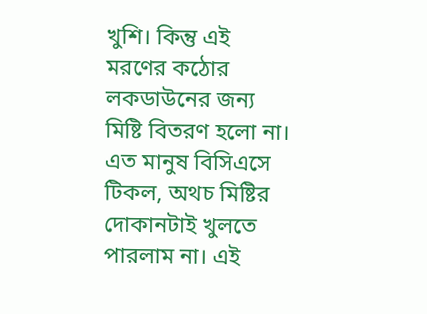খুশি। কিন্তু এই মরণের কঠোর লকডাউনের জন্য মিষ্টি বিতরণ হলো না। এত মানুষ বিসিএসে টিকল, অথচ মিষ্টির দোকানটাই খুলতে পারলাম না। এই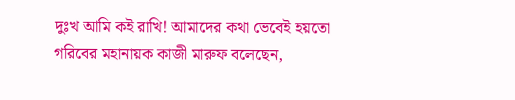দুঃখ আমি কই রাখি! আমাদের কথা ভেবেই হয়তো গরিবের মহানায়ক কাজী মারুফ বলেছেন,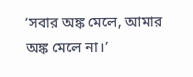‘সবার অঙ্ক মেলে, আমার অঙ্ক মেলে না।’